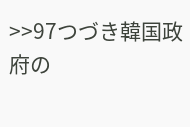>>97つづき韓国政府の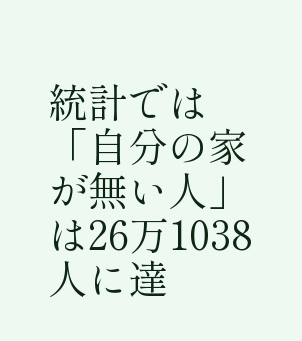統計では「自分の家が無い人」は26万1038人に達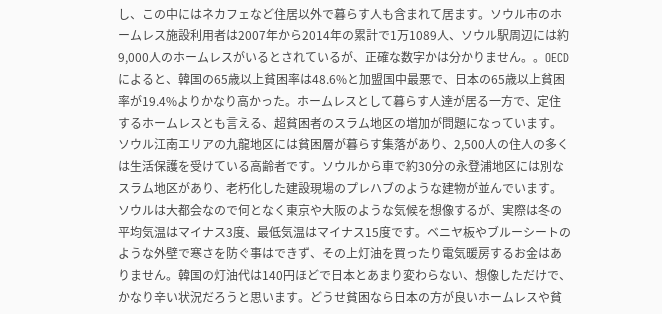し、この中にはネカフェなど住居以外で暮らす人も含まれて居ます。ソウル市のホームレス施設利用者は2007年から2014年の累計で1万1089人、ソウル駅周辺には約9,000人のホームレスがいるとされているが、正確な数字かは分かりません。。OECDによると、韓国の65歳以上貧困率は48.6%と加盟国中最悪で、日本の65歳以上貧困率が19.4%よりかなり高かった。ホームレスとして暮らす人達が居る一方で、定住するホームレスとも言える、超貧困者のスラム地区の増加が問題になっています。ソウル江南エリアの九龍地区には貧困層が暮らす集落があり、2,500人の住人の多くは生活保護を受けている高齢者です。ソウルから車で約30分の永登浦地区には別なスラム地区があり、老朽化した建設現場のプレハブのような建物が並んでいます。ソウルは大都会なので何となく東京や大阪のような気候を想像するが、実際は冬の平均気温はマイナス3度、最低気温はマイナス15度です。ベニヤ板やブルーシートのような外壁で寒さを防ぐ事はできず、その上灯油を買ったり電気暖房するお金はありません。韓国の灯油代は140円ほどで日本とあまり変わらない、想像しただけで、かなり辛い状況だろうと思います。どうせ貧困なら日本の方が良いホームレスや貧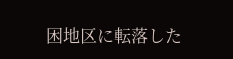困地区に転落した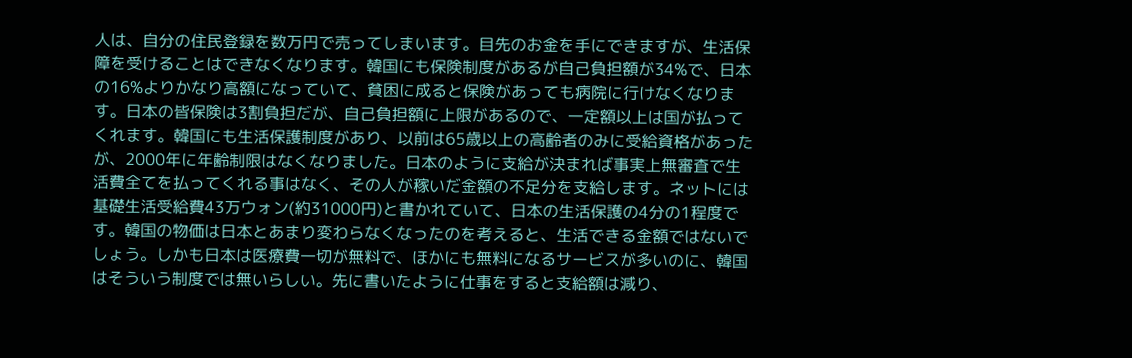人は、自分の住民登録を数万円で売ってしまいます。目先のお金を手にできますが、生活保障を受けることはできなくなります。韓国にも保険制度があるが自己負担額が34%で、日本の16%よりかなり高額になっていて、貧困に成ると保険があっても病院に行けなくなります。日本の皆保険は3割負担だが、自己負担額に上限があるので、一定額以上は国が払ってくれます。韓国にも生活保護制度があり、以前は65歳以上の高齢者のみに受給資格があったが、2000年に年齢制限はなくなりました。日本のように支給が決まれば事実上無審査で生活費全てを払ってくれる事はなく、その人が稼いだ金額の不足分を支給します。ネットには基礎生活受給費43万ウォン(約31000円)と書かれていて、日本の生活保護の4分の1程度です。韓国の物価は日本とあまり変わらなくなったのを考えると、生活できる金額ではないでしょう。しかも日本は医療費一切が無料で、ほかにも無料になるサービスが多いのに、韓国はそういう制度では無いらしい。先に書いたように仕事をすると支給額は減り、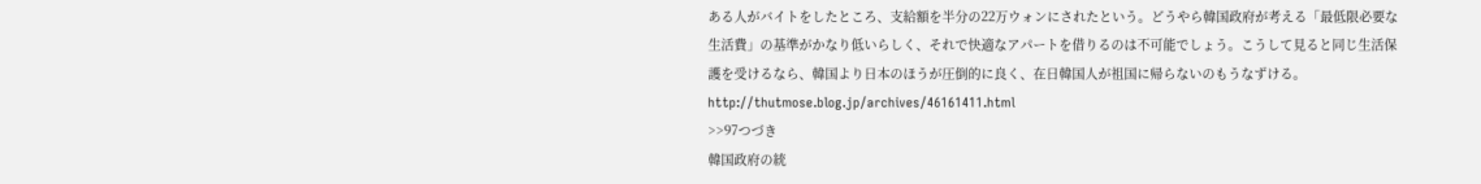ある人がバイトをしたところ、支給額を半分の22万ウォンにされたという。どうやら韓国政府が考える「最低限必要な生活費」の基準がかなり低いらしく、それで快適なアパートを借りるのは不可能でしょう。こうして見ると同じ生活保護を受けるなら、韓国より日本のほうが圧倒的に良く、在日韓国人が祖国に帰らないのもうなずける。http://thutmose.blog.jp/archives/46161411.html
>>97つづき
韓国政府の統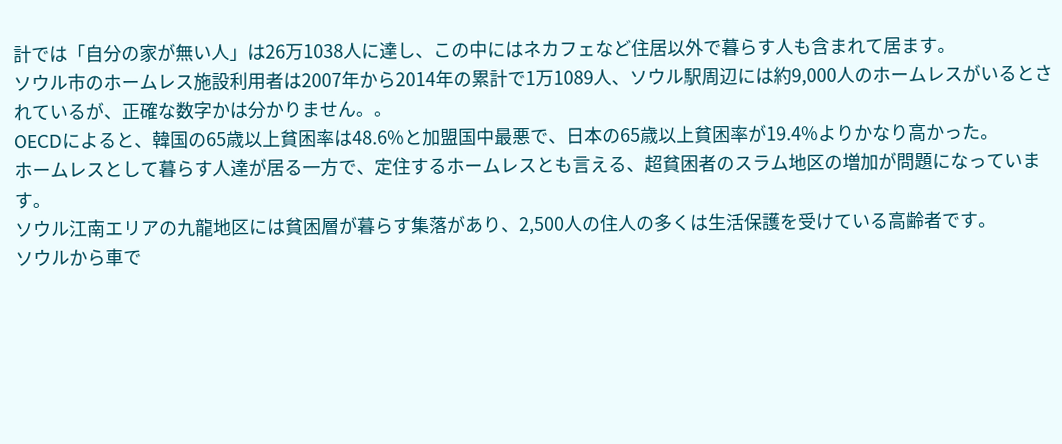計では「自分の家が無い人」は26万1038人に達し、この中にはネカフェなど住居以外で暮らす人も含まれて居ます。
ソウル市のホームレス施設利用者は2007年から2014年の累計で1万1089人、ソウル駅周辺には約9,000人のホームレスがいるとされているが、正確な数字かは分かりません。。
OECDによると、韓国の65歳以上貧困率は48.6%と加盟国中最悪で、日本の65歳以上貧困率が19.4%よりかなり高かった。
ホームレスとして暮らす人達が居る一方で、定住するホームレスとも言える、超貧困者のスラム地区の増加が問題になっています。
ソウル江南エリアの九龍地区には貧困層が暮らす集落があり、2,500人の住人の多くは生活保護を受けている高齢者です。
ソウルから車で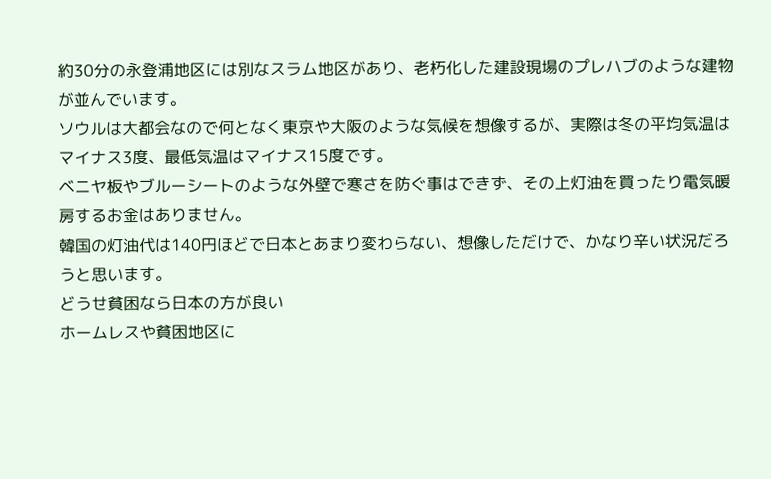約30分の永登浦地区には別なスラム地区があり、老朽化した建設現場のプレハブのような建物が並んでいます。
ソウルは大都会なので何となく東京や大阪のような気候を想像するが、実際は冬の平均気温はマイナス3度、最低気温はマイナス15度です。
ベニヤ板やブルーシートのような外壁で寒さを防ぐ事はできず、その上灯油を買ったり電気暖房するお金はありません。
韓国の灯油代は140円ほどで日本とあまり変わらない、想像しただけで、かなり辛い状況だろうと思います。
どうせ貧困なら日本の方が良い
ホームレスや貧困地区に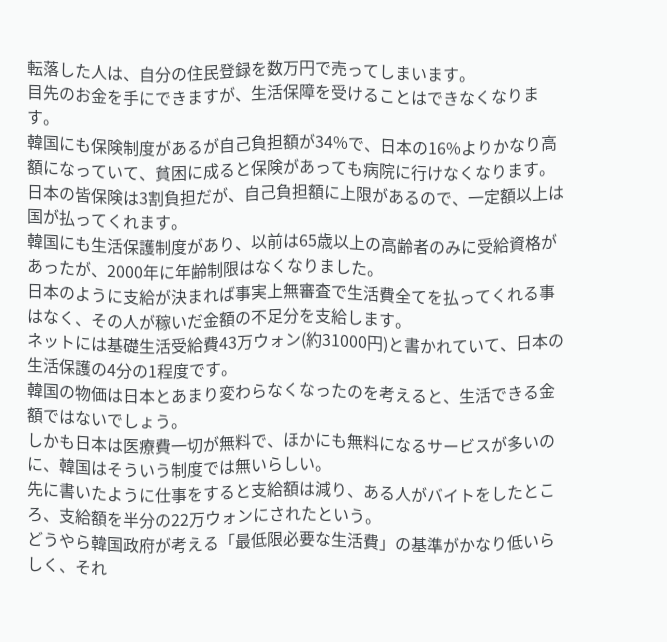転落した人は、自分の住民登録を数万円で売ってしまいます。
目先のお金を手にできますが、生活保障を受けることはできなくなります。
韓国にも保険制度があるが自己負担額が34%で、日本の16%よりかなり高額になっていて、貧困に成ると保険があっても病院に行けなくなります。
日本の皆保険は3割負担だが、自己負担額に上限があるので、一定額以上は国が払ってくれます。
韓国にも生活保護制度があり、以前は65歳以上の高齢者のみに受給資格があったが、2000年に年齢制限はなくなりました。
日本のように支給が決まれば事実上無審査で生活費全てを払ってくれる事はなく、その人が稼いだ金額の不足分を支給します。
ネットには基礎生活受給費43万ウォン(約31000円)と書かれていて、日本の生活保護の4分の1程度です。
韓国の物価は日本とあまり変わらなくなったのを考えると、生活できる金額ではないでしょう。
しかも日本は医療費一切が無料で、ほかにも無料になるサービスが多いのに、韓国はそういう制度では無いらしい。
先に書いたように仕事をすると支給額は減り、ある人がバイトをしたところ、支給額を半分の22万ウォンにされたという。
どうやら韓国政府が考える「最低限必要な生活費」の基準がかなり低いらしく、それ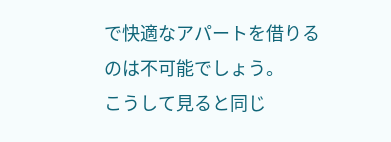で快適なアパートを借りるのは不可能でしょう。
こうして見ると同じ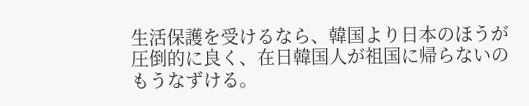生活保護を受けるなら、韓国より日本のほうが圧倒的に良く、在日韓国人が祖国に帰らないのもうなずける。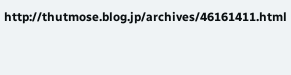http://thutmose.blog.jp/archives/46161411.html